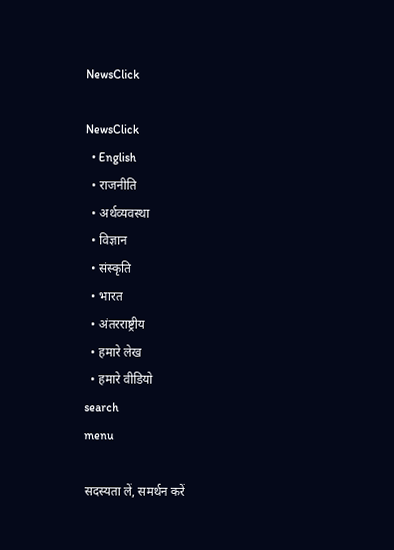NewsClick

NewsClick
  • English
  • राजनीति
  • अर्थव्यवस्था
  • विज्ञान
  • संस्कृति
  • भारत
  • अंतरराष्ट्रीय
  • हमारे लेख
  • हमारे वीडियो
search
menu

सदस्यता लें, समर्थन करें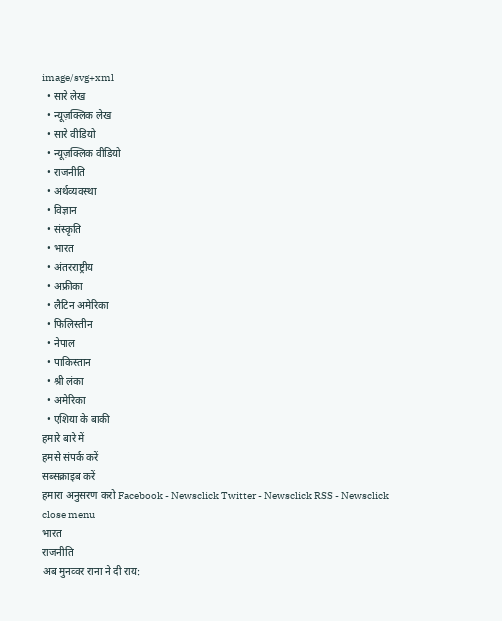image/svg+xml
  • सारे लेख
  • न्यूज़क्लिक लेख
  • सारे वीडियो
  • न्यूज़क्लिक वीडियो
  • राजनीति
  • अर्थव्यवस्था
  • विज्ञान
  • संस्कृति
  • भारत
  • अंतरराष्ट्रीय
  • अफ्रीका
  • लैटिन अमेरिका
  • फिलिस्तीन
  • नेपाल
  • पाकिस्तान
  • श्री लंका
  • अमेरिका
  • एशिया के बाकी
हमारे बारे में
हमसे संपर्क करें
सब्सक्राइब करें
हमारा अनुसरण करो Facebook - Newsclick Twitter - Newsclick RSS - Newsclick
close menu
भारत
राजनीति
अब मुनव्वर राना ने दी राय: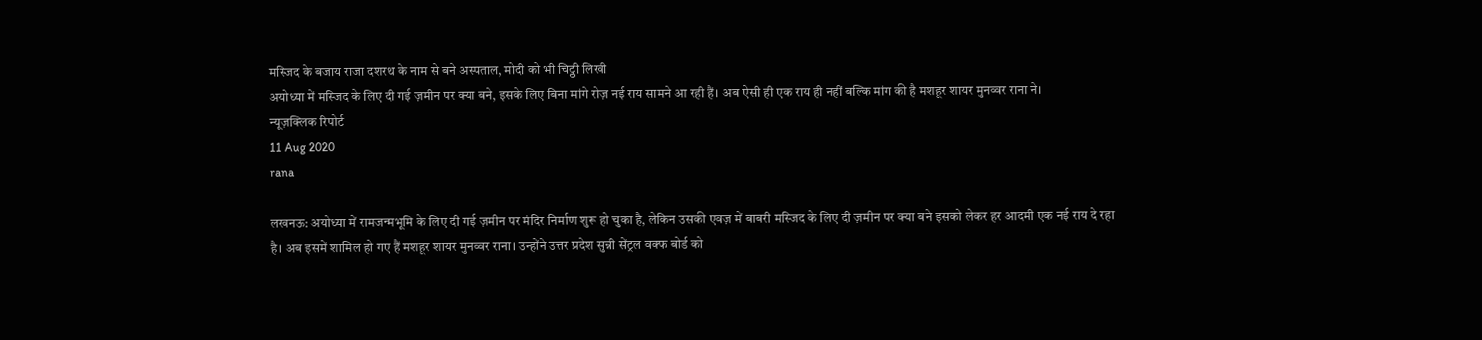मस्जिद के बजाय राजा दशरथ के नाम से बने अस्पताल, मोदी को भी चिट्ठी लिखी
अयोध्या में मस्जिद के लिए दी गई ज़मीन पर क्या बने, इसके लिए बिना मांगे रोज़ नई राय सामने आ रही हैं। अब ऐसी ही एक राय ही नहीं बल्कि मांग की है मशहूर शायर मुनव्वर राना ने।
न्यूज़क्लिक रिपोर्ट
11 Aug 2020
rana

लखनऊ: अयोध्या में रामजन्मभूमि के लिए दी गई ज़मीन पर मंदिर निर्माण शुरू हो चुका है, लेकिन उसकी एवज़ में बाबरी मस्जिद के लिए दी ज़मीन पर क्या बने इसको लेकर हर आदमी एक नई राय दे रहा है। अब इसमें शामिल हो गए हैं मशहूर शायर मुनव्वर राना। उन्होंने उत्तर प्रदेश सुन्नी सेंट्रल वक्फ बोर्ड को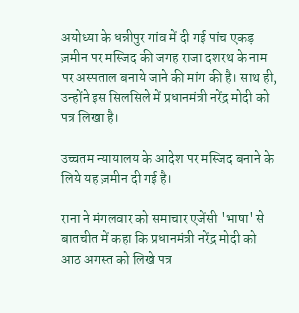अयोध्या के धन्नीपुर गांव में दी गई पांच एकड़ ज़मीन पर मस्जिद की जगह राजा दशरथ के नाम पर अस्पताल बनाये जाने की मांग की है। साथ ही, उन्होंने इस सिलसिले में प्रधानमंत्री नरेंद्र मोदी को पत्र लिखा है।

उच्चतम न्यायालय के आदेश पर मस्जिद बनाने के लिये यह ज़मीन दी गई है।

राना ने मंगलवार को समाचार एजेंसी 'भाषा' से बातचीत में कहा कि प्रधानमंत्री नरेंद्र मोदी को आठ अगस्त को लिखे पत्र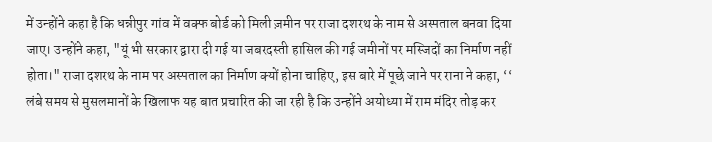में उन्होंने कहा है कि धन्नीपुर गांव में वक्फ बोर्ड को मिली ज़मीन पर राजा दशरथ के नाम से अस्पताल बनवा दिया जाए। उन्होंने कहा, "यूं भी सरकार द्वारा दी गई या जबरदस्ती हासिल की गई जमीनों पर मस्जिदों का निर्माण नहीं होता।" राजा दशरथ के नाम पर अस्पताल का निर्माण क्यों होना चाहिए, इस बारे में पूछे जाने पर राना ने कहा, ‘‘ लंबे समय से मुसलमानों के खिलाफ यह बात प्रचारित की जा रही है कि उन्होंने अयोध्या में राम मंदिर तोड़ कर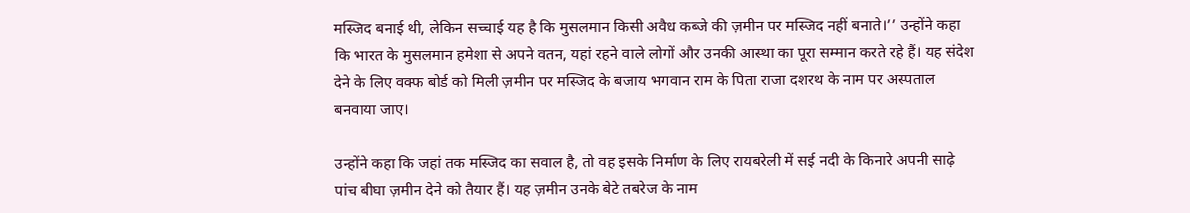मस्जिद बनाई थी, लेकिन सच्चाई यह है कि मुसलमान किसी अवैध कब्जे की ज़मीन पर मस्जिद नहीं बनाते।’’ उन्होंने कहा कि भारत के मुसलमान हमेशा से अपने वतन, यहां रहने वाले लोगों और उनकी आस्था का पूरा सम्मान करते रहे हैं। यह संदेश देने के लिए वक्फ बोर्ड को मिली ज़मीन पर मस्जिद के बजाय भगवान राम के पिता राजा दशरथ के नाम पर अस्पताल बनवाया जाए।

उन्होंने कहा कि जहां तक मस्जिद का सवाल है, तो वह इसके निर्माण के लिए रायबरेली में सई नदी के किनारे अपनी साढ़े पांच बीघा ज़मीन देने को तैयार हैं। यह ज़मीन उनके बेटे तबरेज के नाम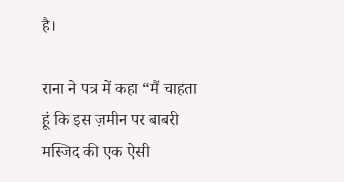है।

राना ने पत्र में कहा “मैं चाहता हूं कि इस ज़मीन पर बाबरी मस्जिद की एक ऐसी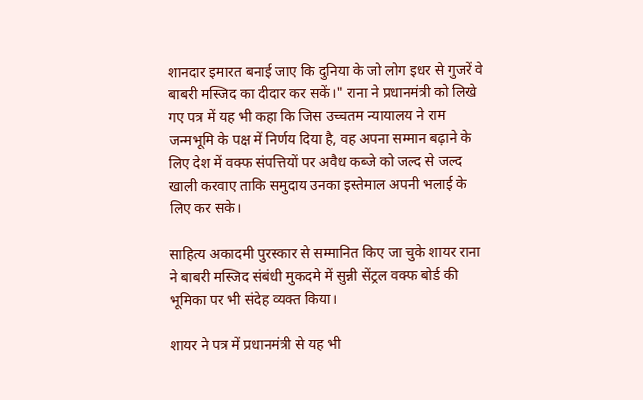शानदार इमारत बनाई जाए कि दुनिया के जो लोग इधर से गुजरें वे बाबरी मस्जिद का दीदार कर सकें।" राना ने प्रधानमंत्री को लिखे गए पत्र में यह भी कहा कि जिस उच्चतम न्यायालय ने राम जन्मभूमि के पक्ष में निर्णय दिया है, वह अपना सम्मान बढ़ाने के लिए देश में वक्फ संपत्तियों पर अवैध कब्जे को जल्द से जल्द खाली करवाए ताकि समुदाय उनका इस्तेमाल अपनी भलाई के लिए कर सके।

साहित्य अकादमी पुरस्कार से सम्मानित किए जा चुके शायर राना ने बाबरी मस्जिद संबंधी मुकदमे में सुन्नी सेंट्रल वक्फ बोर्ड की भूमिका पर भी संदेह व्यक्त किया।

शायर ने पत्र में प्रधानमंत्री से यह भी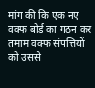मांग की कि एक नए वक्फ बोर्ड का गठन कर तमाम वक्फ संपत्तियों को उससे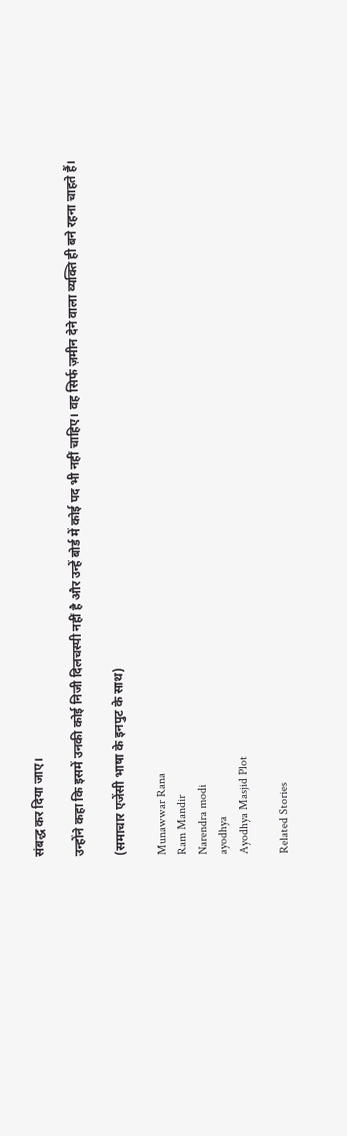संबद्ध कर दिया जाए।

उन्होंने कहा कि इसमें उनकी कोई निजी दिलचस्पी नहीं है और उन्हें बोर्ड में कोई पद भी नहीं चाहिए। वह सिर्फ ज़मीन देने वाला व्यक्ति ही बने रहना चाहते हैं।

(समाचार एजेंसी भाषा के इनपुट के साथ)

Munawwar Rana
Ram Mandir
Narendra modi
ayodhya
Ayodhya Masjid Plot

Related Stories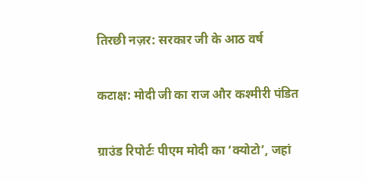तिरछी नज़र: सरकार जी के आठ वर्ष

कटाक्ष: मोदी जी का राज और कश्मीरी पंडित

ग्राउंड रिपोर्टः पीएम मोदी का ‘क्योटो’, जहां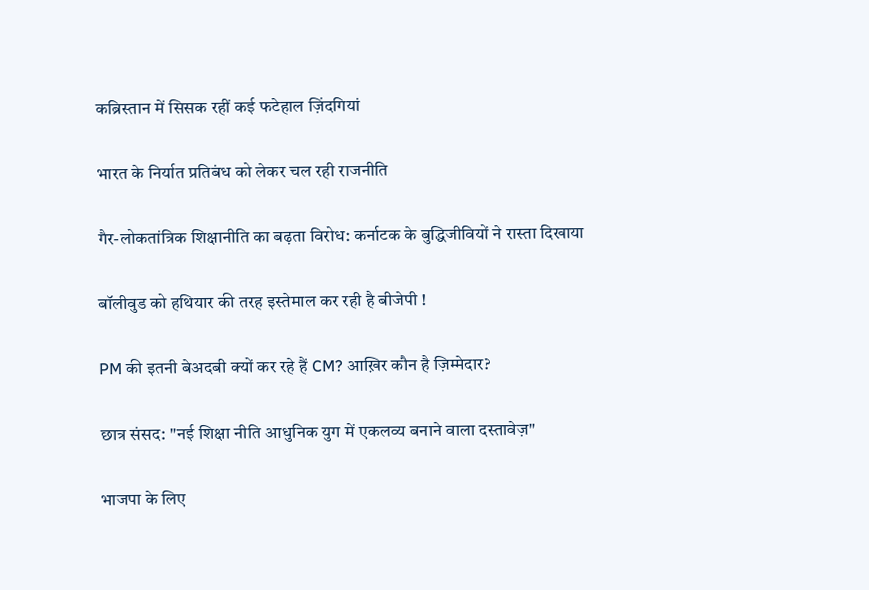कब्रिस्तान में सिसक रहीं कई फटेहाल ज़िंदगियां

भारत के निर्यात प्रतिबंध को लेकर चल रही राजनीति

गैर-लोकतांत्रिक शिक्षानीति का बढ़ता विरोध: कर्नाटक के बुद्धिजीवियों ने रास्ता दिखाया

बॉलीवुड को हथियार की तरह इस्तेमाल कर रही है बीजेपी !

PM की इतनी बेअदबी क्यों कर रहे हैं CM? आख़िर कौन है ज़िम्मेदार?

छात्र संसद: "नई शिक्षा नीति आधुनिक युग में एकलव्य बनाने वाला दस्तावेज़"

भाजपा के लिए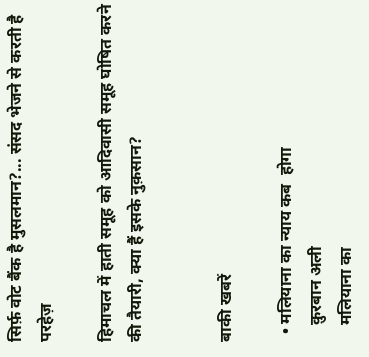सिर्फ़ वोट बैंक है मुसलमान?... संसद भेजने से करती है परहेज़

हिमाचल में हाती समूह को आदिवासी समूह घोषित करने की तैयारी, क्या हैं इसके नुक़सान?


बाकी खबरें

  • मलियाना का न्याय कब  होगा
    क़ुरबान अली
    मलियाना का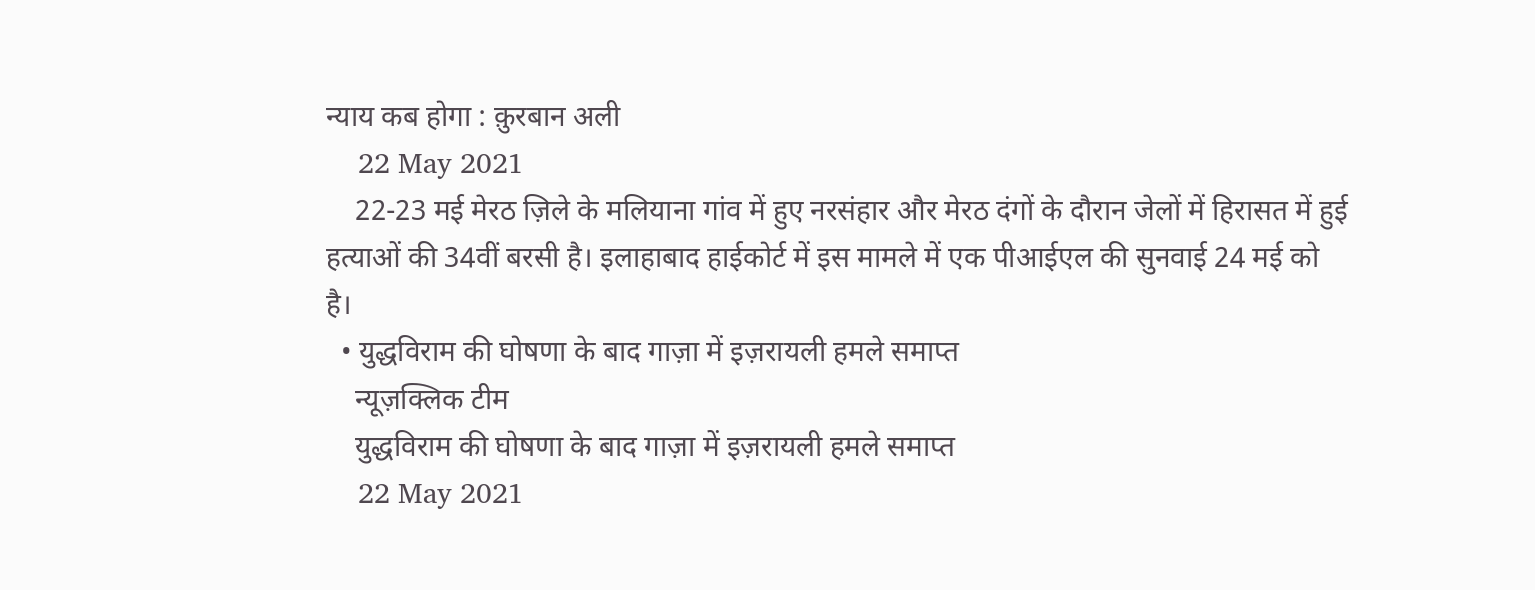न्याय कब होगा : क़ुरबान अली
    22 May 2021
    22-23 मई मेरठ ज़िले के मलियाना गांव में हुए नरसंहार और मेरठ दंगों के दौरान जेलों में हिरासत में हुई हत्याओं की 34वीं बरसी है। इलाहाबाद हाईकोर्ट में इस मामले में एक पीआईएल की सुनवाई 24 मई को है।
  • युद्धविराम की घोषणा के बाद गाज़ा में इज़रायली हमले समाप्त
    न्यूज़क्लिक टीम
    युद्धविराम की घोषणा के बाद गाज़ा में इज़रायली हमले समाप्त
    22 May 2021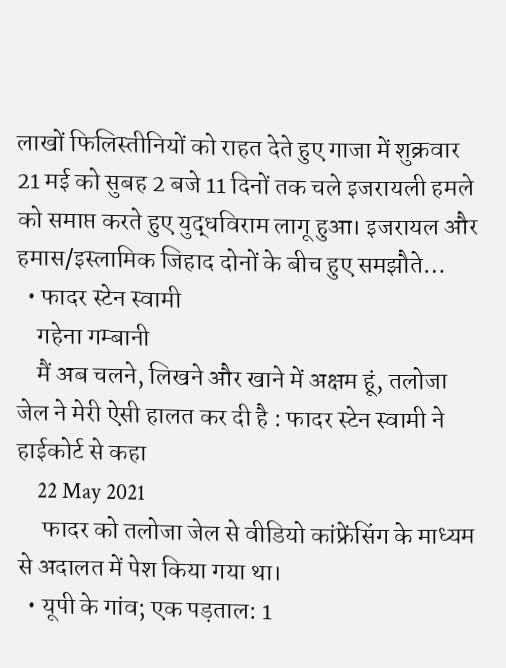लाखों फिलिस्तीनियों को राहत देते हुए गाजा में शुक्रवार 21 मई को सुबह 2 बजे 11 दिनों तक चले इजरायली हमले को समाप्त करते हुए युद्धविराम लागू हुआ। इजरायल और हमास/इस्लामिक जिहाद दोनों के बीच हुए समझौते…
  • फादर स्टेन स्वामी
    गहेना गम्बानी
    मैं अब चलने, लिखने और खाने में अक्षम हूं, तलोजा जेल ने मेरी ऐसी हालत कर दी है : फादर स्टेन स्वामी ने हाईकोर्ट से कहा
    22 May 2021
     फादर को तलोजा जेल से वीडियो कांफ्रेंसिंग के माध्यम से अदालत में पेश किया गया था।
  • यूपी के गांव; एक पड़ताल: 1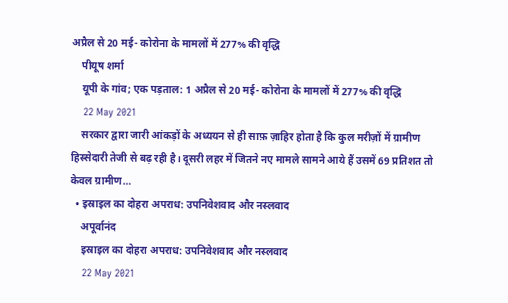अप्रैल से 20 मई- कोरोना के मामलों में 277% की वृद्धि
    पीयूष शर्मा
    यूपी के गांव; एक पड़ताल: 1 अप्रैल से 20 मई- कोरोना के मामलों में 277% की वृद्धि
    22 May 2021
    सरकार द्वारा जारी आंकड़ों के अध्ययन से ही साफ़ ज़ाहिर होता है कि कुल मरीज़ों में ग्रामीण हिस्सेदारी तेजी से बढ़ रही है। दूसरी लहर में जितने नए मामले सामने आये हैं उसमें 69 प्रतिशत तो केवल ग्रामीण…
  • इस्राइल का दोहरा अपराध: उपनिवेशवाद और नस्लवाद
    अपूर्वानंद
    इस्राइल का दोहरा अपराध: उपनिवेशवाद और नस्लवाद
    22 May 2021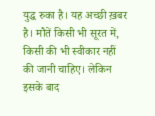युद्ध रुका है। यह अच्छी ख़बर है। मौतें किसी भी सूरत में, किसी की भी स्वीकार नहीं की जानी चाहिए। लेकिन इसके बाद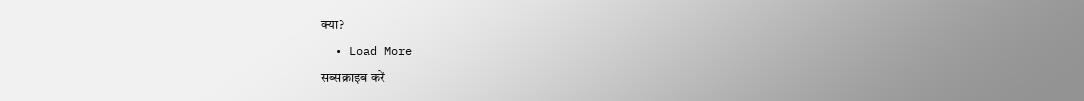क्या?
  • Load More
सब्सक्राइब करें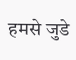हमसे जुडे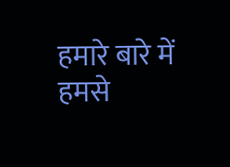हमारे बारे में
हमसे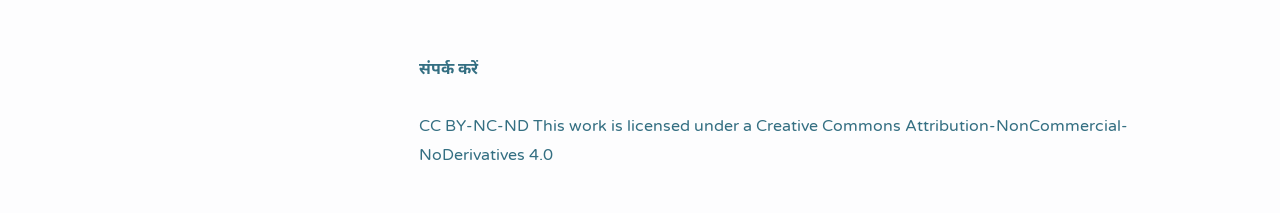संपर्क करें

CC BY-NC-ND This work is licensed under a Creative Commons Attribution-NonCommercial-NoDerivatives 4.0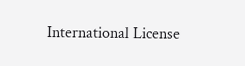International License